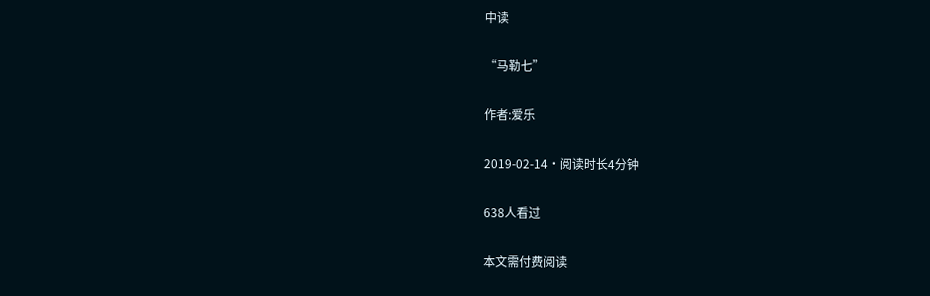中读

“马勒七”

作者:爱乐

2019-02-14·阅读时长4分钟

638人看过

本文需付费阅读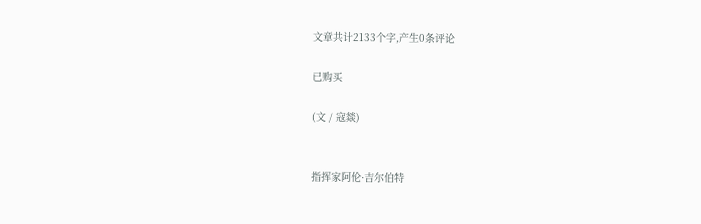文章共计2133个字,产生0条评论

已购买

(文 / 寇燚)


指挥家阿伦·吉尔伯特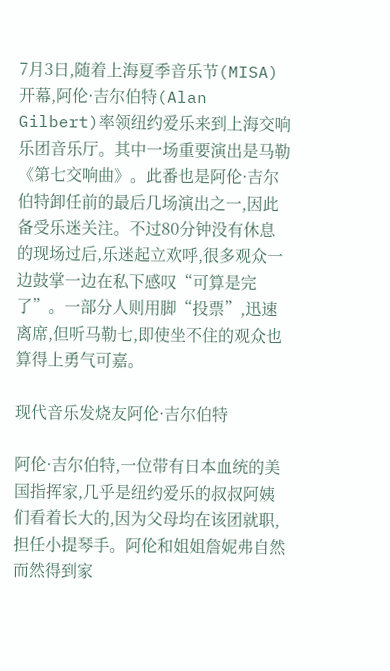7月3日,随着上海夏季音乐节(MISA)开幕,阿伦·吉尔伯特(Alan Gilbert)率领纽约爱乐来到上海交响乐团音乐厅。其中一场重要演出是马勒《第七交响曲》。此番也是阿伦·吉尔伯特卸任前的最后几场演出之一,因此备受乐迷关注。不过80分钟没有休息的现场过后,乐迷起立欢呼,很多观众一边鼓掌一边在私下感叹“可算是完了”。一部分人则用脚“投票”,迅速离席,但听马勒七,即使坐不住的观众也算得上勇气可嘉。

现代音乐发烧友阿伦·吉尔伯特

阿伦·吉尔伯特,一位带有日本血统的美国指挥家,几乎是纽约爱乐的叔叔阿姨们看着长大的,因为父母均在该团就职,担任小提琴手。阿伦和姐姐詹妮弗自然而然得到家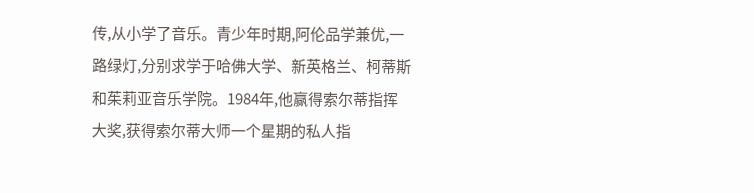传,从小学了音乐。青少年时期,阿伦品学兼优,一路绿灯,分别求学于哈佛大学、新英格兰、柯蒂斯和茱莉亚音乐学院。1984年,他赢得索尔蒂指挥大奖,获得索尔蒂大师一个星期的私人指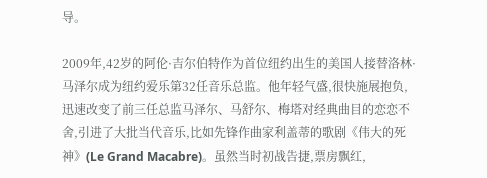导。

2009年,42岁的阿伦·吉尔伯特作为首位纽约出生的美国人接替洛林·马泽尔成为纽约爱乐第32任音乐总监。他年轻气盛,很快施展抱负,迅速改变了前三任总监马泽尔、马舒尔、梅塔对经典曲目的恋恋不舍,引进了大批当代音乐,比如先锋作曲家利盖蒂的歌剧《伟大的死神》(Le Grand Macabre)。虽然当时初战告捷,票房飘红,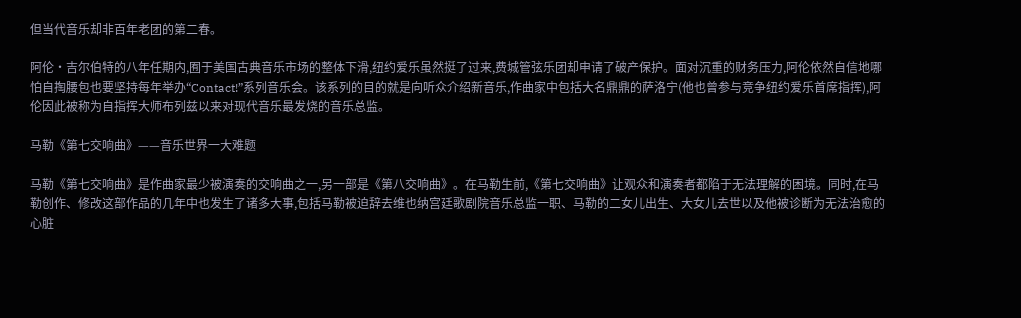但当代音乐却非百年老团的第二春。

阿伦·吉尔伯特的八年任期内,囿于美国古典音乐市场的整体下滑,纽约爱乐虽然挺了过来,费城管弦乐团却申请了破产保护。面对沉重的财务压力,阿伦依然自信地哪怕自掏腰包也要坚持每年举办“Contact!”系列音乐会。该系列的目的就是向听众介绍新音乐,作曲家中包括大名鼎鼎的萨洛宁(他也曾参与竞争纽约爱乐首席指挥),阿伦因此被称为自指挥大师布列兹以来对现代音乐最发烧的音乐总监。

马勒《第七交响曲》——音乐世界一大难题

马勒《第七交响曲》是作曲家最少被演奏的交响曲之一,另一部是《第八交响曲》。在马勒生前,《第七交响曲》让观众和演奏者都陷于无法理解的困境。同时,在马勒创作、修改这部作品的几年中也发生了诸多大事,包括马勒被迫辞去维也纳宫廷歌剧院音乐总监一职、马勒的二女儿出生、大女儿去世以及他被诊断为无法治愈的心脏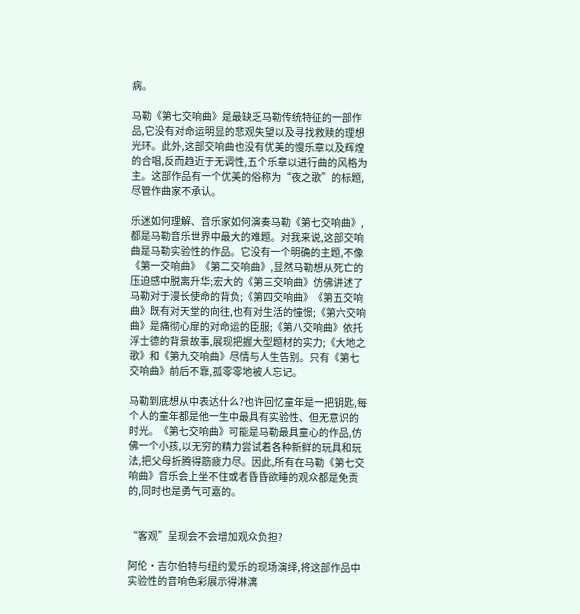病。

马勒《第七交响曲》是最缺乏马勒传统特征的一部作品,它没有对命运明显的悲观失望以及寻找救赎的理想光环。此外,这部交响曲也没有优美的慢乐章以及辉煌的合唱,反而趋近于无调性,五个乐章以进行曲的风格为主。这部作品有一个优美的俗称为“夜之歌”的标题,尽管作曲家不承认。

乐迷如何理解、音乐家如何演奏马勒《第七交响曲》,都是马勒音乐世界中最大的难题。对我来说,这部交响曲是马勒实验性的作品。它没有一个明确的主题,不像《第一交响曲》《第二交响曲》,显然马勒想从死亡的压迫感中脱离升华;宏大的《第三交响曲》仿佛讲述了马勒对于漫长使命的背负;《第四交响曲》《第五交响曲》既有对天堂的向往,也有对生活的憧憬;《第六交响曲》是痛彻心扉的对命运的臣服;《第八交响曲》依托浮士德的背景故事,展现把握大型题材的实力;《大地之歌》和《第九交响曲》尽情与人生告别。只有《第七交响曲》前后不靠,孤零零地被人忘记。

马勒到底想从中表达什么?也许回忆童年是一把钥匙,每个人的童年都是他一生中最具有实验性、但无意识的时光。《第七交响曲》可能是马勒最具童心的作品,仿佛一个小孩,以无穷的精力尝试着各种新鲜的玩具和玩法,把父母折腾得筋疲力尽。因此,所有在马勒《第七交响曲》音乐会上坐不住或者昏昏欲睡的观众都是免责的,同时也是勇气可嘉的。


“客观”呈现会不会增加观众负担?

阿伦·吉尔伯特与纽约爱乐的现场演绎,将这部作品中实验性的音响色彩展示得淋漓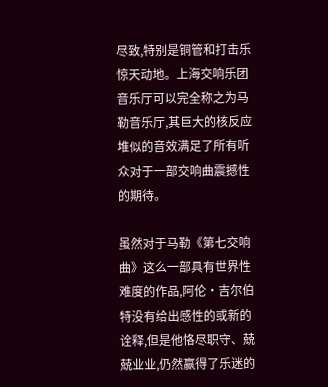尽致,特别是铜管和打击乐惊天动地。上海交响乐团音乐厅可以完全称之为马勒音乐厅,其巨大的核反应堆似的音效满足了所有听众对于一部交响曲震撼性的期待。

虽然对于马勒《第七交响曲》这么一部具有世界性难度的作品,阿伦·吉尔伯特没有给出感性的或新的诠释,但是他恪尽职守、兢兢业业,仍然赢得了乐迷的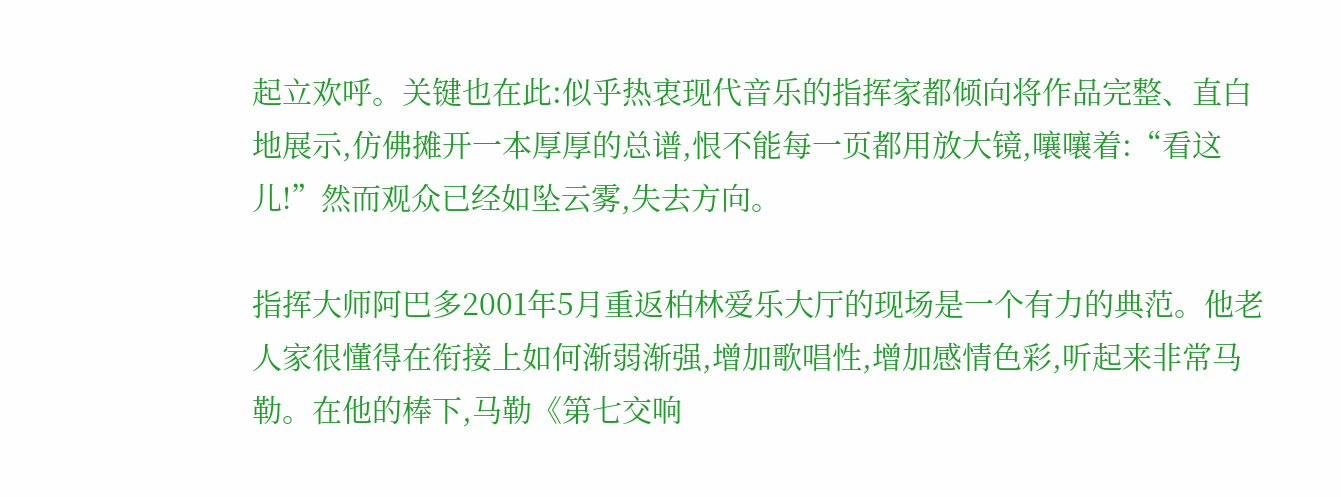起立欢呼。关键也在此:似乎热衷现代音乐的指挥家都倾向将作品完整、直白地展示,仿佛摊开一本厚厚的总谱,恨不能每一页都用放大镜,嚷嚷着:“看这儿!”然而观众已经如坠云雾,失去方向。

指挥大师阿巴多2001年5月重返柏林爱乐大厅的现场是一个有力的典范。他老人家很懂得在衔接上如何渐弱渐强,增加歌唱性,增加感情色彩,听起来非常马勒。在他的棒下,马勒《第七交响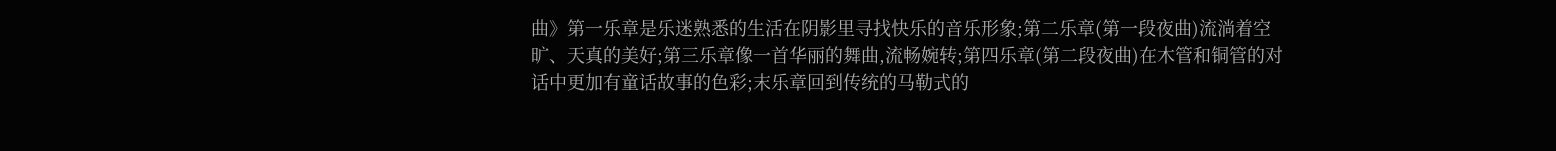曲》第一乐章是乐迷熟悉的生活在阴影里寻找快乐的音乐形象;第二乐章(第一段夜曲)流淌着空旷、天真的美好;第三乐章像一首华丽的舞曲,流畅婉转;第四乐章(第二段夜曲)在木管和铜管的对话中更加有童话故事的色彩;末乐章回到传统的马勒式的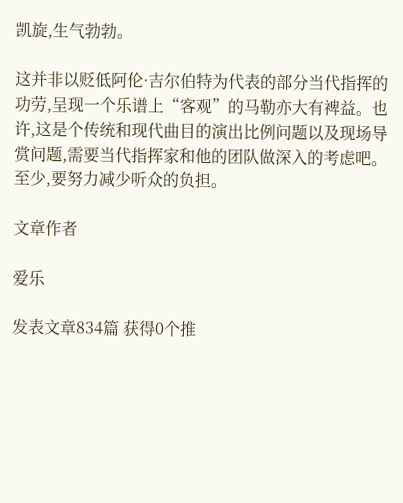凯旋,生气勃勃。

这并非以贬低阿伦·吉尔伯特为代表的部分当代指挥的功劳,呈现一个乐谱上“客观”的马勒亦大有裨益。也许,这是个传统和现代曲目的演出比例问题以及现场导赏问题,需要当代指挥家和他的团队做深入的考虑吧。至少,要努力减少听众的负担。

文章作者

爱乐

发表文章834篇 获得0个推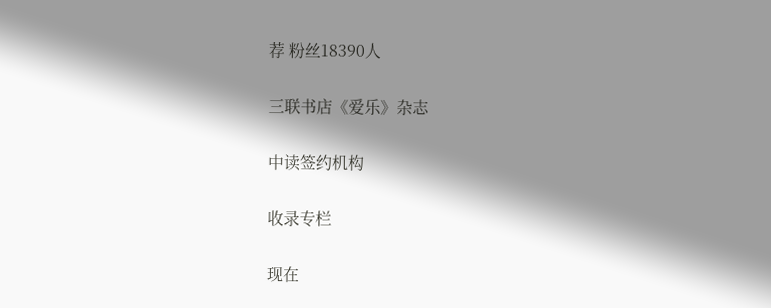荐 粉丝18390人

三联书店《爱乐》杂志

中读签约机构

收录专栏

现在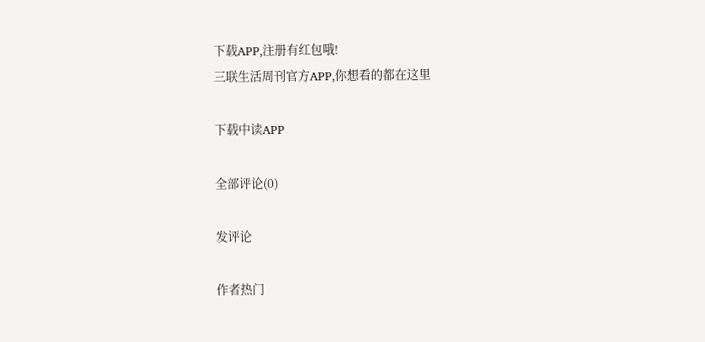下载APP,注册有红包哦!
三联生活周刊官方APP,你想看的都在这里

下载中读APP

全部评论(0)

发评论

作者热门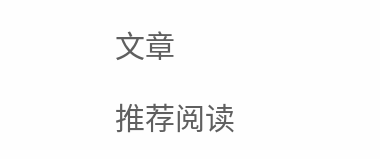文章

推荐阅读